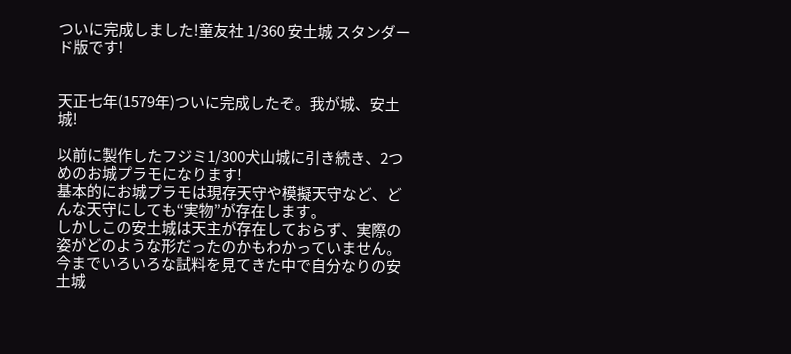ついに完成しました!童友社 1/360 安土城 スタンダード版です!


天正七年(1579年)ついに完成したぞ。我が城、安土城!

以前に製作したフジミ1/300犬山城に引き続き、2つめのお城プラモになります!
基本的にお城プラモは現存天守や模擬天守など、どんな天守にしても“実物”が存在します。
しかしこの安土城は天主が存在しておらず、実際の姿がどのような形だったのかもわかっていません。今までいろいろな試料を見てきた中で自分なりの安土城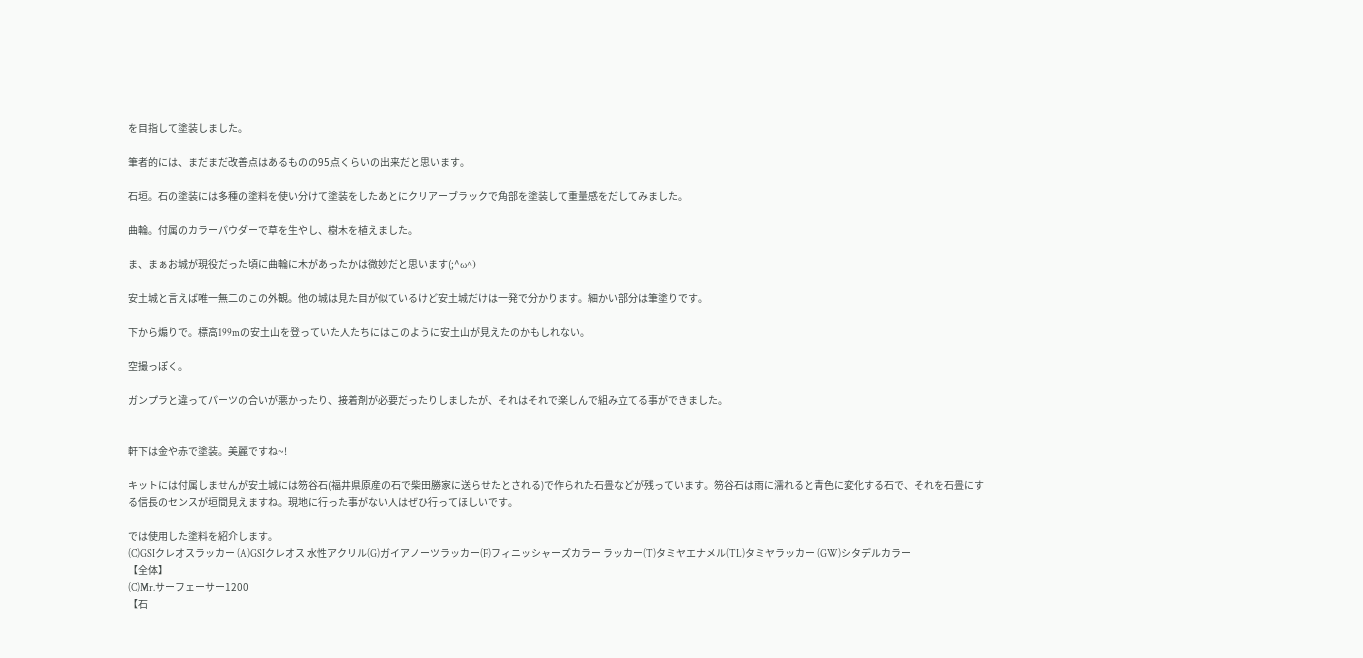を目指して塗装しました。

筆者的には、まだまだ改善点はあるものの95点くらいの出来だと思います。

石垣。石の塗装には多種の塗料を使い分けて塗装をしたあとにクリアーブラックで角部を塗装して重量感をだしてみました。

曲輪。付属のカラーパウダーで草を生やし、樹木を植えました。

ま、まぁお城が現役だった頃に曲輪に木があったかは微妙だと思います(;^ω^)

安土城と言えば唯一無二のこの外観。他の城は見た目が似ているけど安土城だけは一発で分かります。細かい部分は筆塗りです。

下から煽りで。標高199mの安土山を登っていた人たちにはこのように安土山が見えたのかもしれない。

空撮っぽく。

ガンプラと違ってパーツの合いが悪かったり、接着剤が必要だったりしましたが、それはそれで楽しんで組み立てる事ができました。


軒下は金や赤で塗装。美麗ですね~!

キットには付属しませんが安土城には笏谷石(福井県原産の石で柴田勝家に送らせたとされる)で作られた石畳などが残っています。笏谷石は雨に濡れると青色に変化する石で、それを石畳にする信長のセンスが垣間見えますね。現地に行った事がない人はぜひ行ってほしいです。

では使用した塗料を紹介します。
(C)GSIクレオスラッカー (A)GSIクレオス 水性アクリル(G)ガイアノーツラッカー(F)フィニッシャーズカラー ラッカー(T)タミヤエナメル(TL)タミヤラッカー (GW)シタデルカラー
【全体】
(C)Mr.サーフェーサー1200
【石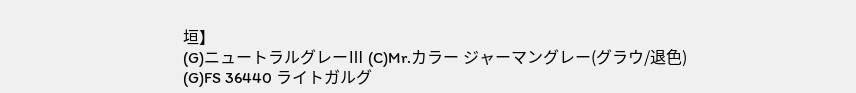垣】
(G)ニュートラルグレーⅢ (C)Mr.カラー ジャーマングレー(グラウ/退色)
(G)FS 36440 ライトガルグ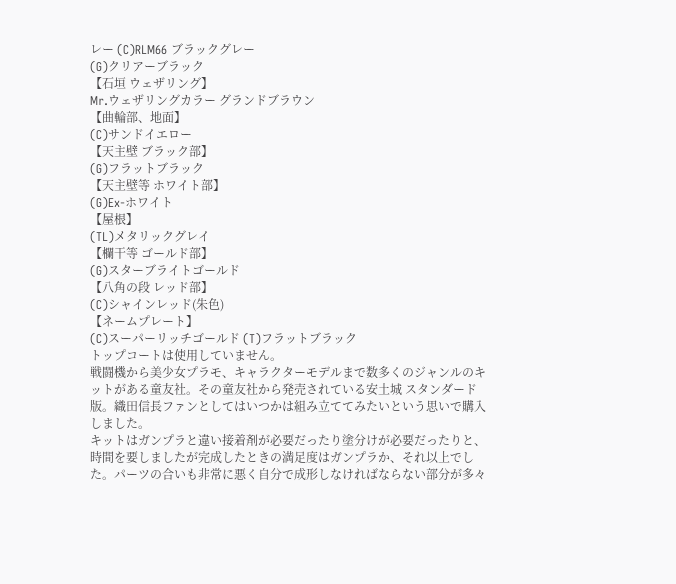レー (C)RLM66 ブラックグレー
(G)クリアーブラック
【石垣 ウェザリング】
Mr.ウェザリングカラー グランドブラウン
【曲輪部、地面】
(C)サンドイエロー
【天主壁 ブラック部】
(G)フラットブラック
【天主壁等 ホワイト部】
(G)Ex-ホワイト
【屋根】
(TL)メタリックグレイ
【欄干等 ゴールド部】
(G)スターブライトゴールド
【八角の段 レッド部】
(C)シャインレッド(朱色)
【ネームプレート】
(C)スーパーリッチゴールド (T)フラットブラック
トップコートは使用していません。
戦闘機から美少女プラモ、キャラクターモデルまで数多くのジャンルのキットがある童友社。その童友社から発売されている安土城 スタンダード版。織田信長ファンとしてはいつかは組み立ててみたいという思いで購入しました。
キットはガンプラと違い接着剤が必要だったり塗分けが必要だったりと、時間を要しましたが完成したときの満足度はガンプラか、それ以上でした。パーツの合いも非常に悪く自分で成形しなければならない部分が多々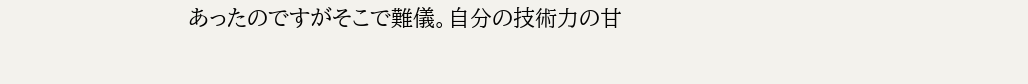あったのですがそこで難儀。自分の技術力の甘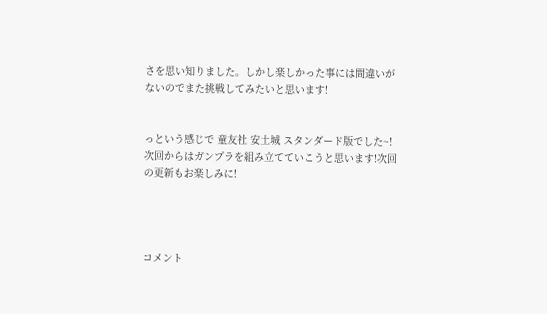さを思い知りました。しかし楽しかった事には間違いがないのでまた挑戦してみたいと思います!


っという感じで 童友社 安土城 スタンダード版でした~!
次回からはガンプラを組み立てていこうと思います!次回の更新もお楽しみに!




コメント